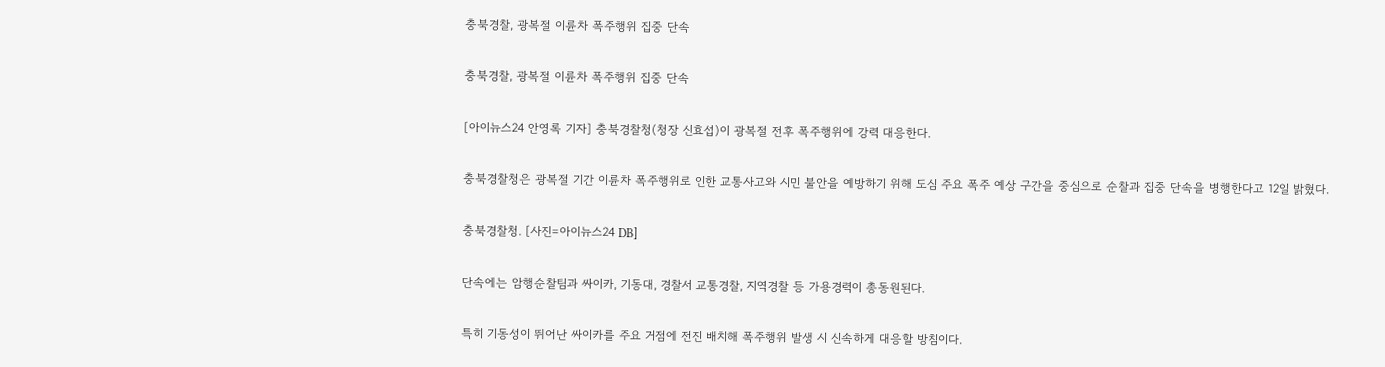충북경찰, 광복절 이륜차 폭주행위 집중 단속

충북경찰, 광복절 이륜차 폭주행위 집중 단속

[아이뉴스24 안영록 기자] 충북경찰청(청장 신효섭)이 광복절 전후 폭주행위에 강력 대응한다.

충북경찰청은 광복절 기간 이륜차 폭주행위로 인한 교통사고와 시민 불안을 예방하기 위해 도심 주요 폭주 예상 구간을 중심으로 순찰과 집중 단속을 병행한다고 12일 밝혔다.

충북경찰청. [사진=아이뉴스24 DB]

단속에는 암행순찰팀과 싸이카, 기동대, 경찰서 교통경찰, 지역경찰 등 가용경력이 총동원된다.

특히 기동성이 뛰어난 싸이카를 주요 거점에 전진 배치해 폭주행위 발생 시 신속하게 대응할 방침이다.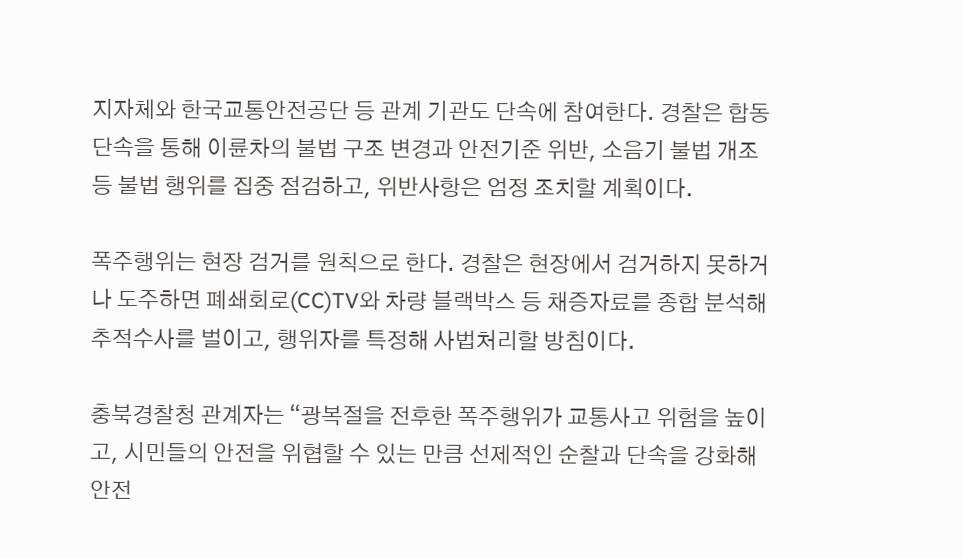지자체와 한국교통안전공단 등 관계 기관도 단속에 참여한다. 경찰은 합동단속을 통해 이륜차의 불법 구조 변경과 안전기준 위반, 소음기 불법 개조 등 불법 행위를 집중 점검하고, 위반사항은 엄정 조치할 계획이다.

폭주행위는 현장 검거를 원칙으로 한다. 경찰은 현장에서 검거하지 못하거나 도주하면 폐쇄회로(CC)TV와 차량 블랙박스 등 채증자료를 종합 분석해 추적수사를 벌이고, 행위자를 특정해 사법처리할 방침이다.

충북경찰청 관계자는 “광복절을 전후한 폭주행위가 교통사고 위험을 높이고, 시민들의 안전을 위협할 수 있는 만큼 선제적인 순찰과 단속을 강화해 안전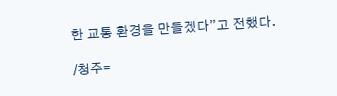한 교통 환경을 만들겠다”고 전했다.

/청주=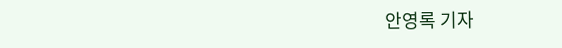안영록 기자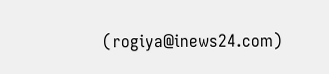(rogiya@inews24.com)